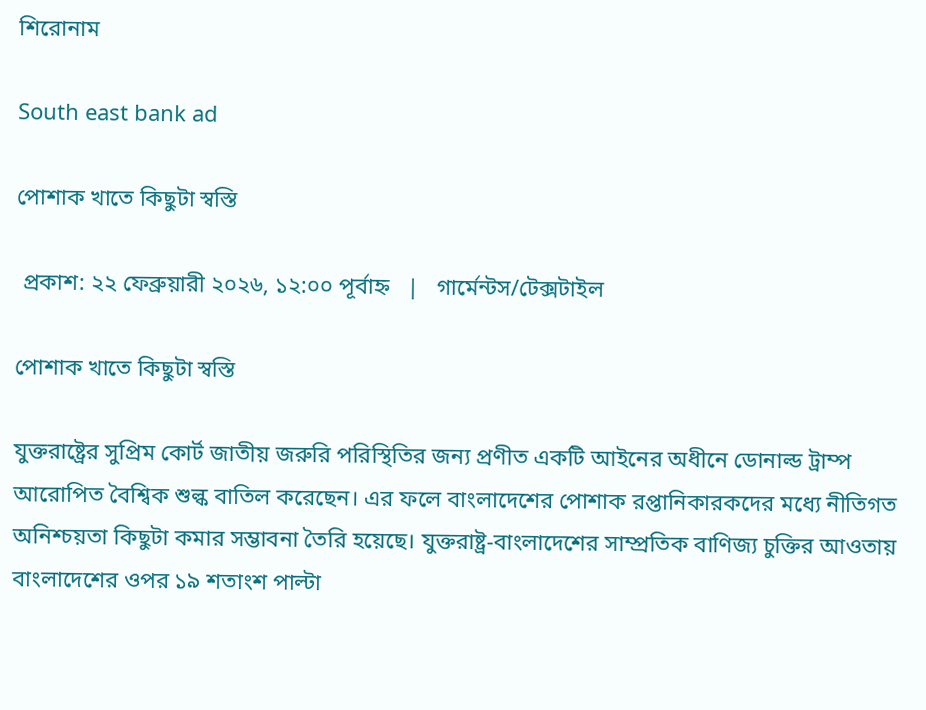শিরোনাম

South east bank ad

পোশাক খাতে কিছুটা স্বস্তি

 প্রকাশ: ২২ ফেব্রুয়ারী ২০২৬, ১২:০০ পূর্বাহ্ন   |   গার্মেন্টস/টেক্সটাইল

পোশাক খাতে কিছুটা স্বস্তি

যুক্তরাষ্ট্রের সুপ্রিম কোর্ট জাতীয় জরুরি পরিস্থিতির জন্য প্রণীত একটি আইনের অধীনে ডোনাল্ড ট্রাম্প আরোপিত বৈশ্বিক শুল্ক বাতিল করেছেন। এর ফলে বাংলাদেশের পোশাক রপ্তানিকারকদের মধ্যে নীতিগত অনিশ্চয়তা কিছুটা কমার সম্ভাবনা তৈরি হয়েছে। যুক্তরাষ্ট্র-বাংলাদেশের সাম্প্রতিক বাণিজ্য চুক্তির আওতায় বাংলাদেশের ওপর ১৯ শতাংশ পাল্টা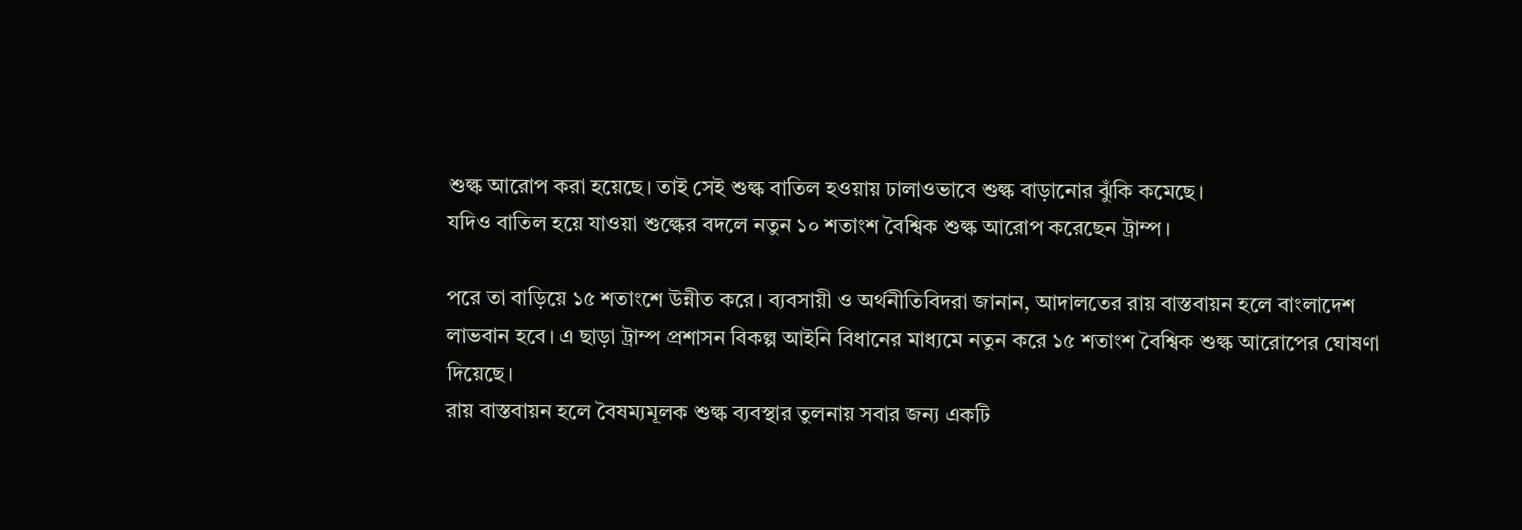শুল্ক আরোপ করা হয়েছে। তাই সেই শুল্ক বাতিল হওয়ায় ঢালাওভাবে শুল্ক বাড়ানোর ঝুঁকি কমেছে।
যদিও বাতিল হয়ে যাওয়া শুল্কের বদলে নতুন ১০ শতাংশ বৈশ্বিক শুল্ক আরোপ করেছেন ট্রাম্প।

পরে তা বাড়িয়ে ১৫ শতাংশে উন্নীত করে। ব্যবসায়ী ও অর্থনীতিবিদরা জানান, আদালতের রায় বাস্তবায়ন হলে বাংলাদেশ লাভবান হবে। এ ছাড়া ট্রাম্প প্রশাসন বিকল্প আইনি বিধানের মাধ্যমে নতুন করে ১৫ শতাংশ বৈশ্বিক শুল্ক আরোপের ঘোষণা দিয়েছে।
রায় বাস্তবায়ন হলে বৈষম্যমূলক শুল্ক ব্যবস্থার তুলনায় সবার জন্য একটি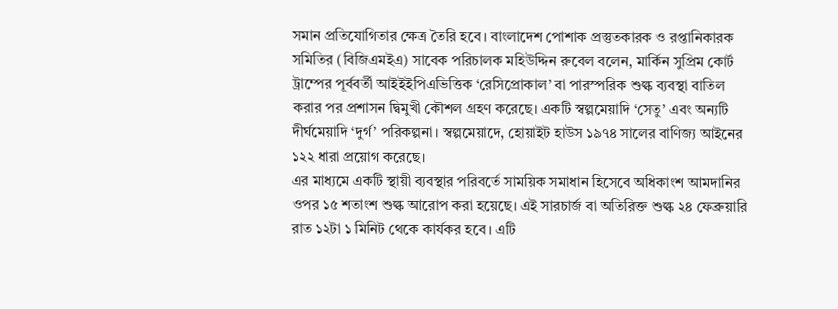সমান প্রতিযোগিতার ক্ষেত্র তৈরি হবে। বাংলাদেশ পোশাক প্রস্তুতকারক ও রপ্তানিকারক সমিতির (বিজিএমইএ) সাবেক পরিচালক মহিউদ্দিন রুবেল বলেন, মার্কিন সুপ্রিম কোর্ট ট্রাম্পের পূর্ববর্তী আইইইপিএভিত্তিক ‘রেসিপ্রোকাল’ বা পারস্পরিক শুল্ক ব্যবস্থা বাতিল করার পর প্রশাসন দ্বিমুখী কৌশল গ্রহণ করেছে। একটি স্বল্পমেয়াদি ‘সেতু’ এবং অন্যটি দীর্ঘমেয়াদি ‘দুর্গ’ পরিকল্পনা। স্বল্পমেয়াদে, হোয়াইট হাউস ১৯৭৪ সালের বাণিজ্য আইনের ১২২ ধারা প্রয়োগ করেছে।
এর মাধ্যমে একটি স্থায়ী ব্যবস্থার পরিবর্তে সাময়িক সমাধান হিসেবে অধিকাংশ আমদানির ওপর ১৫ শতাংশ শুল্ক আরোপ করা হয়েছে। এই সারচার্জ বা অতিরিক্ত শুল্ক ২৪ ফেব্রুয়ারি রাত ১২টা ১ মিনিট থেকে কার্যকর হবে। এটি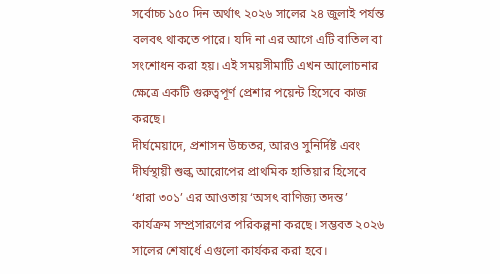সর্বোচ্চ ১৫০ দিন অর্থাৎ ২০২৬ সালের ২৪ জুলাই পর্যন্ত বলবৎ থাকতে পারে। যদি না এর আগে এটি বাতিল বা সংশোধন করা হয়। এই সময়সীমাটি এখন আলোচনার ক্ষেত্রে একটি গুরুত্বপূর্ণ প্রেশার পয়েন্ট হিসেবে কাজ করছে।
দীর্ঘমেয়াদে, প্রশাসন উচ্চতর, আরও সুনির্দিষ্ট এবং দীর্ঘস্থায়ী শুল্ক আরোপের প্রাথমিক হাতিয়ার হিসেবে ‘ধারা ৩০১’ এর আওতায় ‘অসৎ বাণিজ্য তদন্ত’ কার্যক্রম সম্প্রসারণের পরিকল্পনা করছে। সম্ভবত ২০২৬ সালের শেষার্ধে এগুলো কার্যকর করা হবে।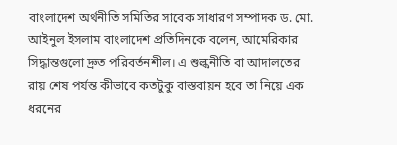বাংলাদেশ অর্থনীতি সমিতির সাবেক সাধারণ সম্পাদক ড. মো. আইনুল ইসলাম বাংলাদেশ প্রতিদিনকে বলেন, আমেরিকার সিদ্ধান্তগুলো দ্রুত পরিবর্তনশীল। এ শুল্কনীতি বা আদালতের রায় শেষ পর্যন্ত কীভাবে কতটুকু বাস্তবায়ন হবে তা নিয়ে এক ধরনের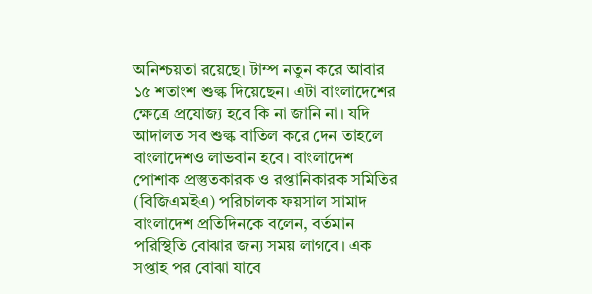অনিশ্চয়তা রয়েছে। টাম্প নতুন করে আবার ১৫ শতাংশ শুল্ক দিয়েছেন। এটা বাংলাদেশের ক্ষেত্রে প্রযোজ্য হবে কি না জানি না। যদি আদালত সব শুল্ক বাতিল করে দেন তাহলে বাংলাদেশও লাভবান হবে। বাংলাদেশ পোশাক প্রস্তুতকারক ও রপ্তানিকারক সমিতির (বিজিএমইএ) পরিচালক ফয়সাল সামাদ বাংলাদেশ প্রতিদিনকে বলেন, বর্তমান পরিস্থিতি বোঝার জন্য সময় লাগবে। এক সপ্তাহ পর বোঝা যাবে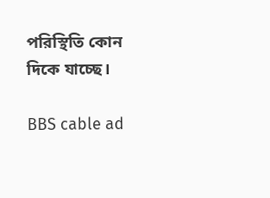পরিস্থিতি কোন দিকে যাচ্ছে।

BBS cable ad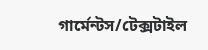গার্মেন্টস/টেক্সটাইল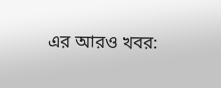এর আরও খবর: